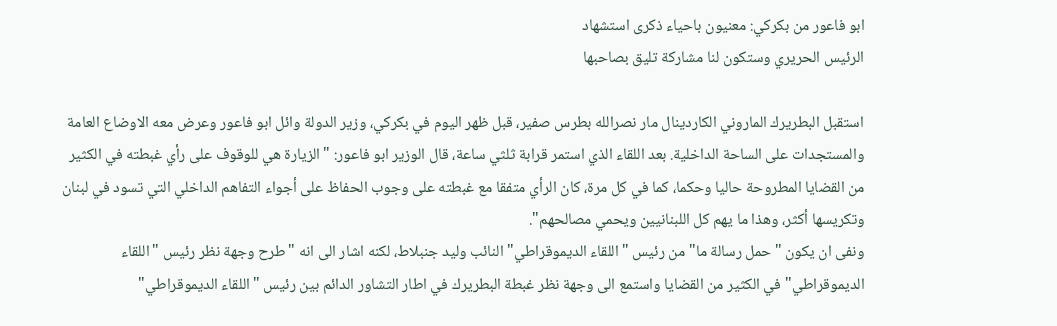ابو فاعور من بكركي: معنيون باحياء ذكرى استشهاد
الرئيس الحريري وستكون لنا مشاركة تليق بصاحبها

استقبل البطريرك الماروني الكاردينال مار نصرالله بطرس صفير، قبل ظهر اليوم في بكركي، وزير الدولة وائل ابو فاعور وعرض معه الاوضاع العامة والمستجدات على الساحة الداخلية. بعد اللقاء الذي استمر قرابة ثلثي ساعة، قال الوزير ابو فاعور: "الزيارة هي للوقوف على رأي غبطته في الكثير من القضايا المطروحة حاليا وحكما، كما في كل مرة، كان الرأي متفقا مع غبطته على وجوب الحفاظ على أجواء التفاهم الداخلي التي تسود في لبنان وتكريسها أكثر، وهذا ما يهم كل اللبنانيين ويحمي مصالحهم".
ونفى ان يكون "حمل رسالة ما" من رئيس "اللقاء الديموقراطي" النائب وليد جنبلاط، لكنه اشار الى انه "طرح وجهة نظر رئيس "اللقاء الديموقراطي" في الكثير من القضايا واستمع الى وجهة نظر غبطة البطريرك في اطار التشاور الدائم بين رئيس "اللقاء الديموقراطي"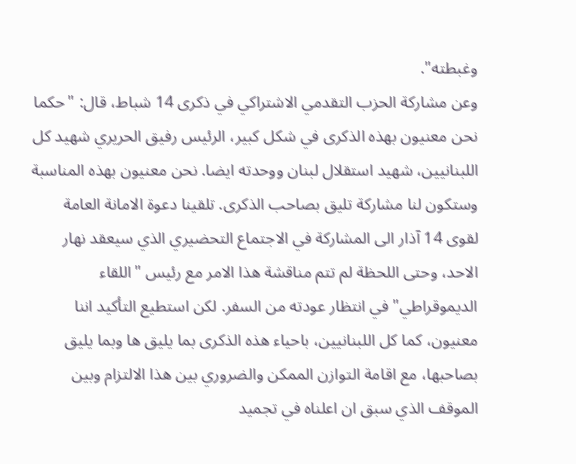وغبطته".
وعن مشاركة الحزب التقدمي الاشتراكي في ذكرى 14 شباط، قال: "حكما نحن معنيون بهذه الذكرى في شكل كبير، الرئيس رفيق الحريري شهيد كل اللبنانيين، شهيد استقلال لبنان ووحدته ايضا. نحن معنيون بهذه المناسبة وستكون لنا مشاركة تليق بصاحب الذكرى. تلقينا دعوة الامانة العامة لقوى 14 آذار الى المشاركة في الاجتماع التحضيري الذي سيعقد نهار الاحد، وحتى اللحظة لم تتم مناقشة هذا الامر مع رئيس "اللقاء الديموقراطي" في انتظار عودته من السفر. لكن استطيع التأكيد اننا معنيون، كما كل اللبنانيين، باحياء هذه الذكرى بما يليق ها وبما يليق بصاحبها، مع اقامة التوازن الممكن والضروري بين هذا الالتزام وبين الموقف الذي سبق ان اعلناه في تجميد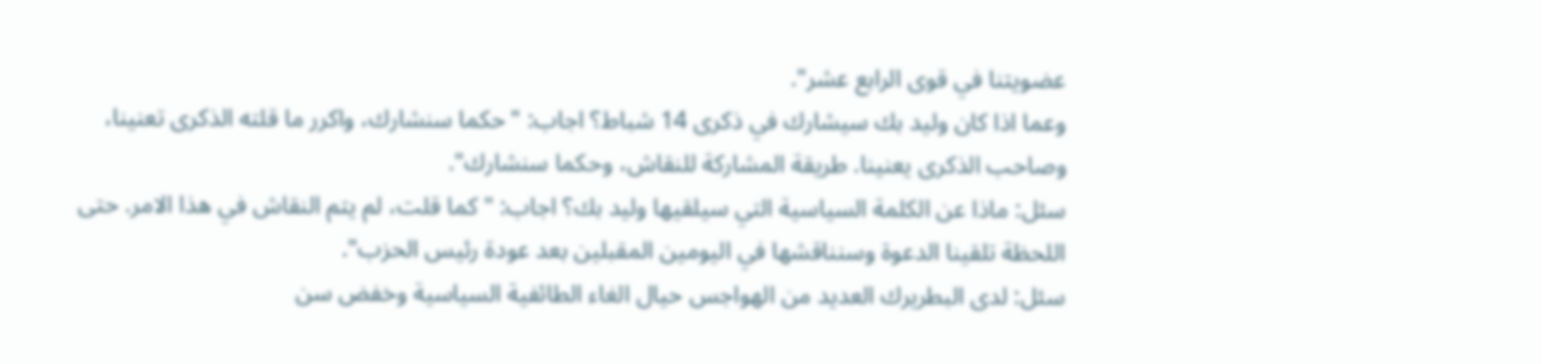عضويتنا في قوى الرابع عشر".
وعما اذا كان وليد بك سيشارك في ذكرى 14 شباط؟ اجاب: "حكما سنشارك، واكرر ما قلته الذكرى تعنينا، وصاحب الذكرى يعنينا. طريقة المشاركة للنقاش، وحكما سنشارك".
سئل: ماذا عن الكلمة السياسية التي سيلقيها وليد بك؟ اجاب: "كما قلت، لم يتم النقاش في هذا الامر. حتى اللحظة تلقينا الدعوة وسنناقشها في اليومين المقبلين بعد عودة رئيس الحزب".
سئل: لدى البطريرك العديد من الهواجس حيال الغاء الطائفية السياسية وخفض سن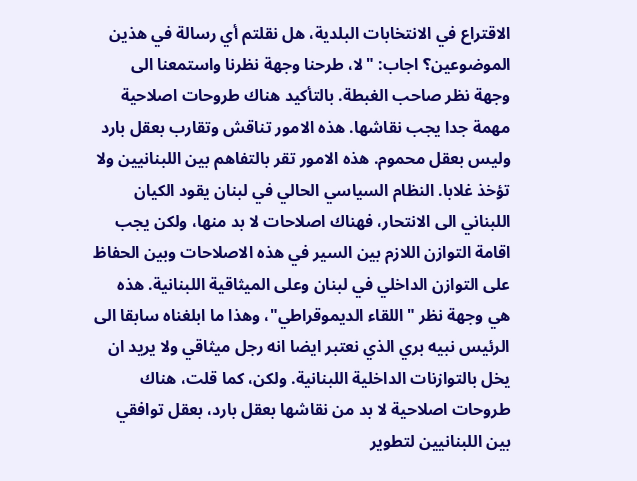الاقتراع في الانتخابات البلدية، هل نقلتم أي رسالة في هذين الموضوعين؟ اجاب: "لا، طرحنا وجهة نظرنا واستمعنا الى وجهة نظر صاحب الغبطة. بالتأكيد هناك طروحات اصلاحية مهمة جدا يجب نقاشها. هذه الامور تناقش وتقارب بعقل بارد وليس بعقل محموم. هذه الامور تقر بالتفاهم بين اللبنانيين ولا تؤخذ غلابا. النظام السياسي الحالي في لبنان يقود الكيان اللبناني الى الانتحار، فهناك اصلاحات لا بد منها، ولكن يجب اقامة التوازن اللازم بين السير في هذه الاصلاحات وبين الحفاظ على التوازن الداخلي في لبنان وعلى الميثاقية اللبنانية. هذه هي وجهة نظر "اللقاء الديموقراطي"، وهذا ما ابلغناه سابقا الى الرئيس نبيه بري الذي نعتبر ايضا انه رجل ميثاقي ولا يريد ان يخل بالتوازنات الداخلية اللبنانية. ولكن، كما قلت، هناك طروحات اصلاحية لا بد من نقاشها بعقل بارد، بعقل توافقي بين اللبنانيين لتطوير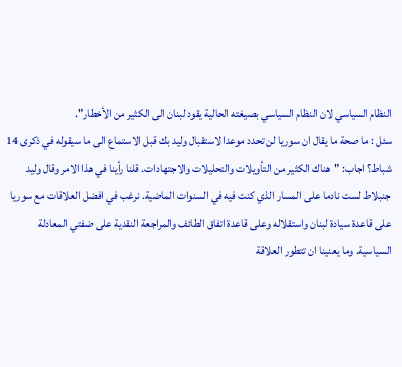النظام السياسي لان النظام السياسي بصيغته الحالية يقود لبنان الى الكثير من الأخطار".
سئل : ما صحة ما يقال ان سوريا لن تحدد موعدا لاستقبال وليد بك قبل الاستماع الى ما سيقوله في ذكرى 14 شباط؟ اجاب: "هناك الكثير من التأويلات والتحليلات والاجتهادات. قلنا رأينا في هذا الامر وقال وليد جنبلاط لست نادما على المسار الذي كنت فيه في السنوات الماضية. نرغب في افضل العلاقات مع سوريا على قاعدة سيادة لبنان واستقلاله وعلى قاعدة اتفاق الطائف والمراجعة النقدية على ضفتي المعادلة السياسية. وما يعنينا ان تتطور العلاقة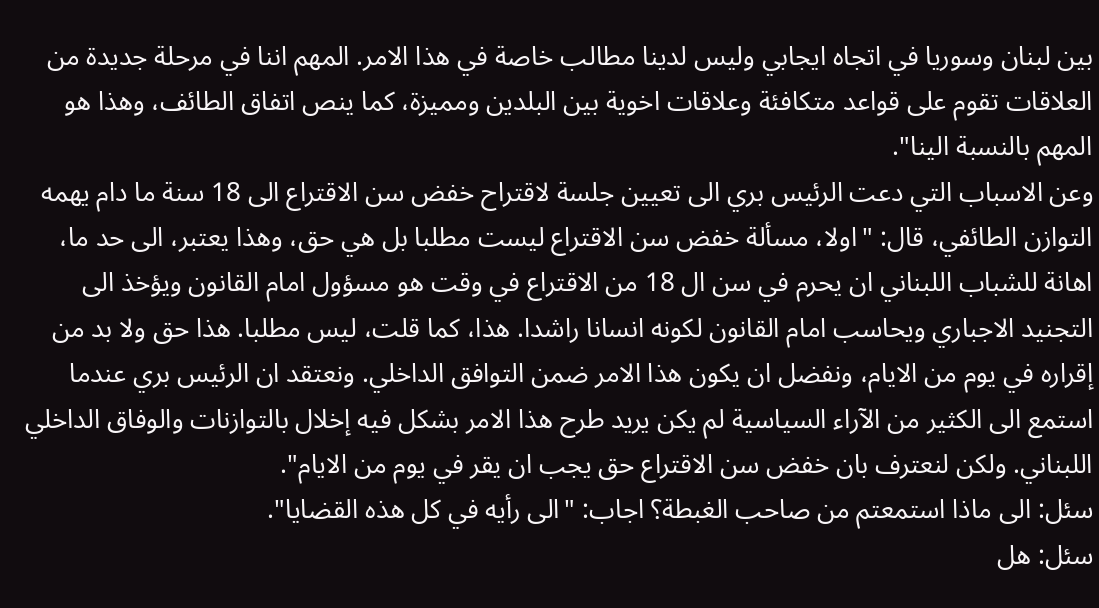بين لبنان وسوريا في اتجاه ايجابي وليس لدينا مطالب خاصة في هذا الامر. المهم اننا في مرحلة جديدة من العلاقات تقوم على قواعد متكافئة وعلاقات اخوية بين البلدين ومميزة، كما ينص اتفاق الطائف، وهذا هو المهم بالنسبة الينا".
وعن الاسباب التي دعت الرئيس بري الى تعيين جلسة لاقتراح خفض سن الاقتراع الى 18 سنة ما دام يهمه التوازن الطائفي، قال: "اولا، مسألة خفض سن الاقتراع ليست مطلبا بل هي حق، وهذا يعتبر، الى حد ما، اهانة للشباب اللبناني ان يحرم في سن ال 18 من الاقتراع في وقت هو مسؤول امام القانون ويؤخذ الى التجنيد الاجباري ويحاسب امام القانون لكونه انسانا راشدا. هذا، كما قلت، ليس مطلبا. هذا حق ولا بد من إقراره في يوم من الايام، ونفضل ان يكون هذا الامر ضمن التوافق الداخلي. ونعتقد ان الرئيس بري عندما استمع الى الكثير من الآراء السياسية لم يكن يريد طرح هذا الامر بشكل فيه إخلال بالتوازنات والوفاق الداخلي اللبناني. ولكن لنعترف بان خفض سن الاقتراع حق يجب ان يقر في يوم من الايام".
سئل: الى ماذا استمعتم من صاحب الغبطة؟ اجاب: "الى رأيه في كل هذه القضايا".
سئل: هل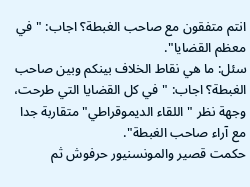انتم متفقون مع صاحب الغبطة؟ اجاب: "في معظم القضايا".
سئل: ما هي نقاط الخلاف بينكم وبين صاحب الغبطة؟ اجاب: "في كل القضايا التي طرحت، وجهة نظر "اللقاء الديموقراطي" متقاربة جدا مع آراء صاحب الغبطة".
حكمت قصير والمونسنيور حرفوش ثم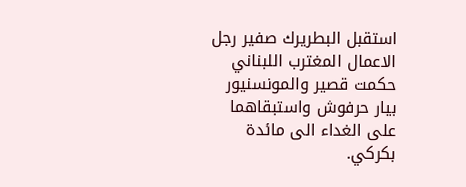استقبل البطريرك صفير رجل الاعمال المغترب اللبناني حكمت قصير والمونسنيور بيار حرفوش واستبقاهما على الغداء الى مائدة بكركي.